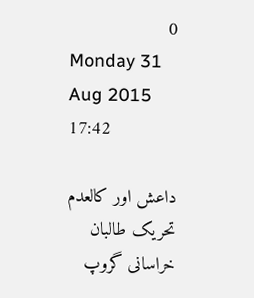0
Monday 31 Aug 2015 17:42

داعش اور کالعدم تحریک طالبان خراسانی گروپ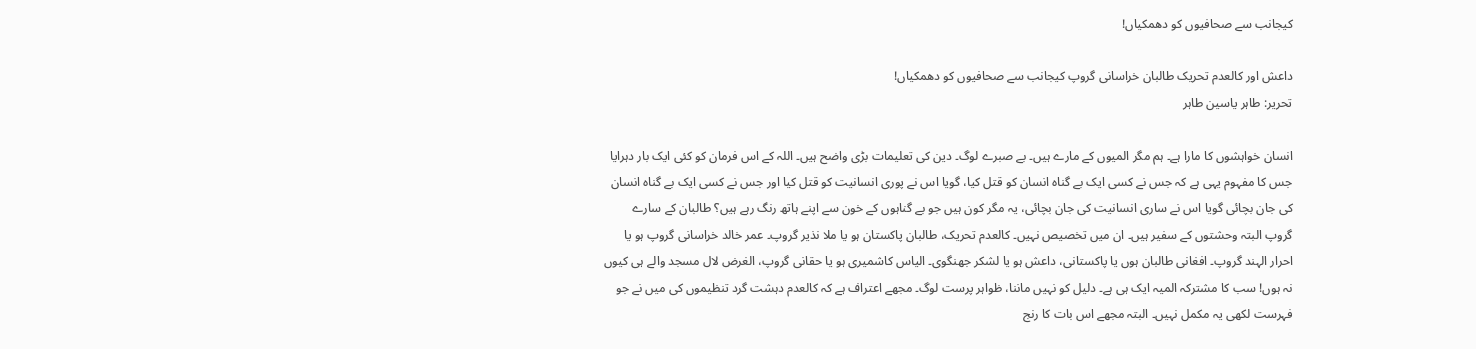کیجانب سے صحافیوں کو دھمکیاں!

داعش اور کالعدم تحریک طالبان خراسانی گروپ کیجانب سے صحافیوں کو دھمکیاں!
تحریر: طاہر یاسین طاہر

انسان خواہشوں کا مارا ہے۔ ہم مگر المیوں کے مارے ہیں۔ بے صبرے لوگ۔ دین کی تعلیمات بڑی واضح ہیں۔ اللہ کے اس فرمان کو کئی ایک بار دہرایا جس کا مفہوم یہی ہے کہ جس نے کسی ایک بے گناہ انسان کو قتل کیا، گویا اس نے پوری انسانیت کو قتل کیا اور جس نے کسی ایک بے گناہ انسان کی جان بچائی گویا اس نے ساری انسانیت کی جان بچائی، یہ مگر کون ہیں جو بے گناہوں کے خون سے اپنے ہاتھ رنگ رہے ہیں؟ طالبان کے سارے گروپ البتہ وحشتوں کے سفیر ہیں۔ ان میں تخصیص نہیں۔ کالعدم تحریک، طالبان پاکستان ہو یا ملا نذیر گروپ۔ عمر خالد خراسانی گروپ ہو یا احرار الہند گروپ۔ افغانی طالبان ہوں یا پاکستانی، داعش ہو یا لشکر جھنگوی۔ الیاس کاشمیری ہو یا حقانی گروپ، الغرض لال مسجد والے ہی کیوں نہ ہوں! سب کا مشترکہ المیہ ایک ہی ہے۔ دلیل کو نہیں ماننا، ظواہر پرست لوگ۔ مجھے اعتراف ہے کہ کالعدم دہشت گرد تنظیموں کی میں نے جو فہرست لکھی یہ مکمل نہیں۔ البتہ مجھے اس بات کا رنج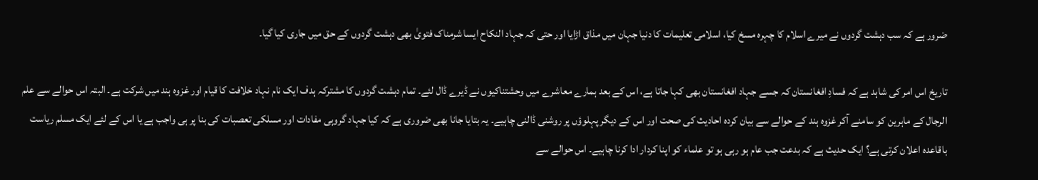ضرور ہے کہ سب دہشت گردوں نے میرے اسلام کا چہرہ مسخ کیا، اسلامی تعلیمات کا دنیا جہان میں مذاق اڑایا اور حتی کہ جہاد النکاح ایسا شرمناک فتویٰ بھی دہشت گردوں کے حق میں جاری کیا گیا۔

تاریخ اس امر کی شاہد ہے کہ فسادِ افغانستان کہ جسے جہاد افغانستان بھی کہا جاتا ہے، اس کے بعد ہمارے معاشرے میں وحشتناکیوں نے ڈیرے ڈال لئے۔ تمام دہشت گردوں کا مشترکہ ہدف ایک نام نہاد خلافت کا قیام اور غزوہ ہند میں شرکت ہے۔ البتہ اس حوالے سے علم الرجال کے ماہرین کو سامنے آکر غزوہ ہند کے حوالے سے بیان کردہ احادیث کی صحت اور اس کے دیگر پہلوؤں پر روشنی ڈالنی چاہیے۔ یہ بتایا جانا بھی ضروری ہے کہ کیا جہاد گروہی مفادات اور مسلکی تعصبات کی بنا پر ہی واجب ہے یا اس کے لئے ایک مسلم ریاست باقاعدہ اعلان کرتی ہے؟ ایک حدیث ہے کہ بدعت جب عام ہو رہی ہو تو علماء کو اپنا کردار ادا کرنا چاہیے۔ اس حوالے سے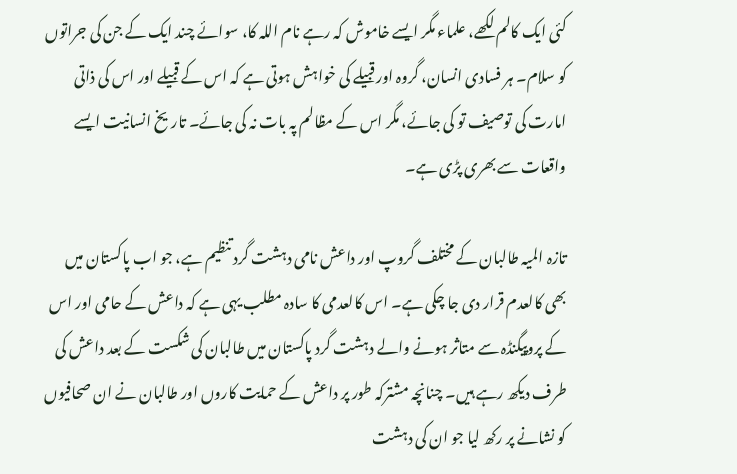کئی ایک کالم لکھے، علماء مگر ایسے خاموش کہ رہے نام اللہ کا، سوائے چند ایک کے جن کی جراتوں کو سلام۔ ہر فسادی انسان، گروہ اور قبیلے کی خواہش ہوتی ہے کہ اس کے قبیلے اور اس کی ذاتی امارت کی توصیف تو کی جائے، مگر اس کے مظالم پہ بات نہ کی جائے۔ تاریخ انسانیت ایسے واقعات سے بھری پڑی ہے۔

تازہ المیہ طالبان کے مختلف گروپ اور داعش نامی دہشت گرد تنظیم ہے، جو اب پاکستان میں بھی کالعدم قرار دی جا چکی ہے۔ اس کالعدمی کا سادہ مطلب یہی ہے کہ داعش کے حامی اور اس کے پروپیگنڈہ سے متاثر ہونے والے دہشت گرد پاکستان میں طالبان کی شکست کے بعد داعش کی طرف دیکھ رہے ہیں۔ چنانچہ مشترکہ طور پر داعش کے حمایت کاروں اور طالبان نے ان صحافیوں کو نشانے پر رکھ لیا جو ان کی دہشت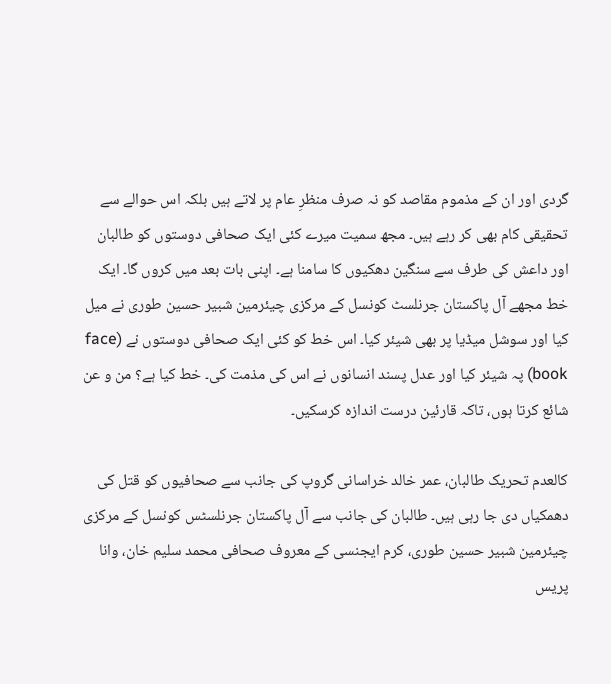گردی اور ان کے مذموم مقاصد کو نہ صرف منظرِ عام پر لاتے ہیں بلکہ اس حوالے سے تحقیقی کام بھی کر رہے ہیں۔ مجھ سمیت میرے کئی ایک صحافی دوستوں کو طالبان اور داعش کی طرف سے سنگین دھکیوں کا سامنا ہے۔ اپنی بات بعد میں کروں گا۔ ایک خط مجھے آل پاکستان جرنلسٹ کونسل کے مرکزی چیئرمین شبیر حسین طوری نے میل کیا اور سوشل میڈیا پر بھی شیئر کیا۔ اس خط کو کئی ایک صحافی دوستوں نے (face book) پہ شیئر کیا اور عدل پسند انسانوں نے اس کی مذمت کی۔ خط کیا ہے؟ من و عن شائع کرتا ہوں، تاکہ قارئین درست اندازہ کرسکیں۔

کالعدم تحریک طالبان، عمر خالد خراسانی گروپ کی جانب سے صحافیوں کو قتل کی دھمکیاں دی جا رہی ہیں۔ طالبان کی جانب سے آل پاکستان جرنلسٹس کونسل کے مرکزی چیئرمین شبیر حسین طوری، کرم ایجنسی کے معروف صحافی محمد سلیم خان، وانا پریس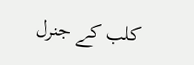کلب کے جنرل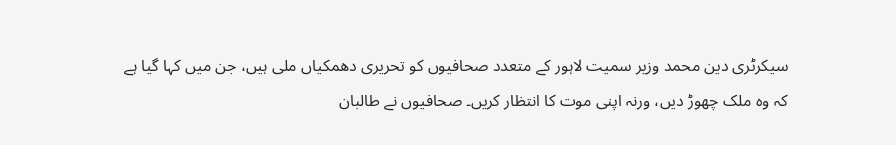سیکرٹری دین محمد وزیر سمیت لاہور کے متعدد صحافیوں کو تحریری دھمکیاں ملی ہیں، جن میں کہا گیا ہے کہ وہ ملک چھوڑ دیں، ورنہ اپنی موت کا انتظار کریں۔ صحافیوں نے طالبان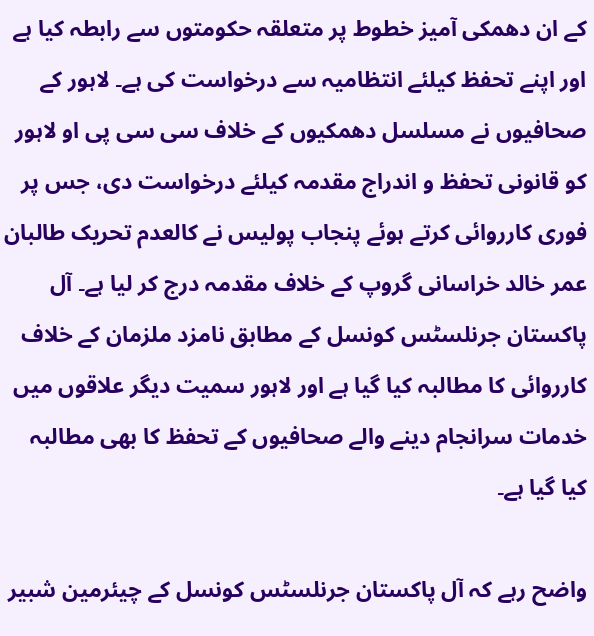کے ان دھمکی آمیز خطوط پر متعلقہ حکومتوں سے رابطہ کیا ہے اور اپنے تحفظ کیلئے انتظامیہ سے درخواست کی ہے۔ لاہور کے صحافیوں نے مسلسل دھمکیوں کے خلاف سی سی پی او لاہور کو قانونی تحفظ و اندراج مقدمہ کیلئے درخواست دی، جس پر فوری کارروائی کرتے ہوئے پنجاب پولیس نے کالعدم تحریک طالبان عمر خالد خراسانی گروپ کے خلاف مقدمہ درج کر لیا ہے۔ آل پاکستان جرنلسٹس کونسل کے مطابق نامزد ملزمان کے خلاف کارروائی کا مطالبہ کیا گیا ہے اور لاہور سمیت دیگر علاقوں میں خدمات سرانجام دینے والے صحافیوں کے تحفظ کا بھی مطالبہ کیا گیا ہے۔

واضح رہے کہ آل پاکستان جرنلسٹس کونسل کے چیئرمین شبیر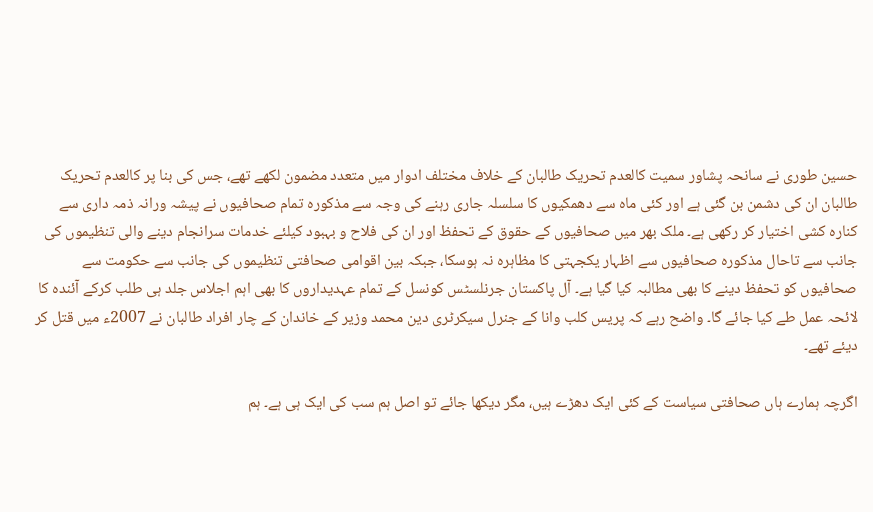حسین طوری نے سانحہ پشاور سمیت کالعدم تحریک طالبان کے خلاف مختلف ادوار میں متعدد مضمون لکھے تھے، جس کی بنا پر کالعدم تحریک طالبان ان کی دشمن بن گئی ہے اور کئی ماہ سے دھمکیوں کا سلسلہ جاری رہنے کی وجہ سے مذکورہ تمام صحافیوں نے پیشہ ورانہ ذمہ داری سے کنارہ کشی اختیار کر رکھی ہے۔ ملک بھر میں صحافیوں کے حقوق کے تحفظ اور ان کی فلاح و بہبود کیلئے خدمات سرانجام دینے والی تنظیموں کی جانب سے تاحال مذکورہ صحافیوں سے اظہار یکجہتی کا مظاہرہ نہ ہوسکا، جبکہ بین اقوامی صحافتی تنظیموں کی جانب سے حکومت سے صحافیوں کو تحفظ دینے کا بھی مطالبہ کیا گیا ہے۔ آل پاکستان جرنلسٹس کونسل کے تمام عہدیداروں کا بھی اہم اجلاس جلد ہی طلب کرکے آئندہ کا لائحہ عمل طے کیا جائے گا۔ واضح رہے کہ پریس کلب وانا کے جنرل سیکرٹری دین محمد وزیر کے خاندان کے چار افراد طالبان نے 2007ء میں قتل کر دیئے تھے۔

اگرچہ ہمارے ہاں صحافتی سیاست کے کئی ایک دھڑے ہیں، مگر دیکھا جائے تو اصل ہم سب کی ایک ہی ہے۔ ہم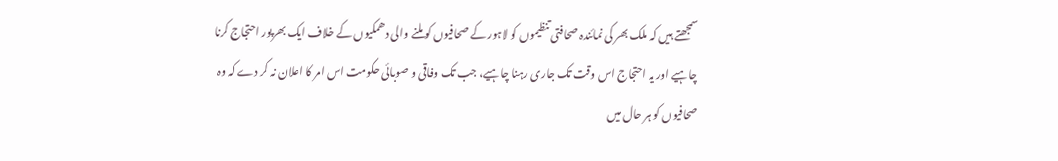سمجھتے ہیں کہ ملک بھر کی نمائندہ صحافتی تنظیموں کو لاہور کے صحافیوں کو ملنے والی دھمکیوں کے خلاف ایک بھرپور احتجاج کرنا چاہیے اور یہ احتجاج اس وقت تک جاری رہنا چاہیے، جب تک وفاقی و صوبائی حکومت اس امر کا اعلان نہ کر دے کہ وہ صحافیوں کو ہر حال میں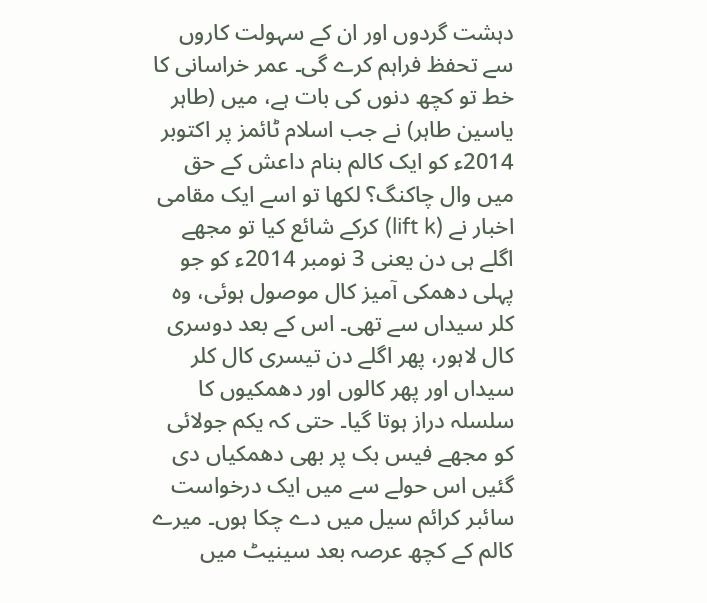دہشت گردوں اور ان کے سہولت کاروں سے تحفظ فراہم کرے گی۔ عمر خراسانی کا خط تو کچھ دنوں کی بات ہے، میں (طاہر یاسین طاہر) نے جب اسلام ٹائمز پر اکتوبر 2014ء کو ایک کالم بنام داعش کے حق میں وال چاکنگ؟ لکھا تو اسے ایک مقامی اخبار نے (lift k) کرکے شائع کیا تو مجھے اگلے ہی دن یعنی 3 نومبر 2014ء کو جو پہلی دھمکی آمیز کال موصول ہوئی، وہ کلر سیداں سے تھی۔ اس کے بعد دوسری کال لاہور، پھر اگلے دن تیسری کال کلر سیداں اور پھر کالوں اور دھمکیوں کا سلسلہ دراز ہوتا گیا۔ حتی کہ یکم جولائی کو مجھے فیس بک پر بھی دھمکیاں دی گئیں اس حولے سے میں ایک درخواست سائبر کرائم سیل میں دے چکا ہوں۔ میرے کالم کے کچھ عرصہ بعد سینیٹ میں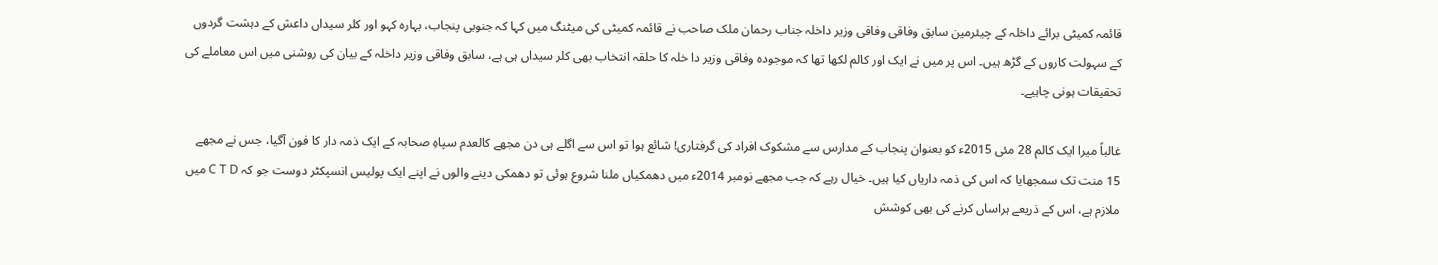قائمہ کمیٹی برائے داخلہ کے چیئرمین سابق وفاقی وفاقی وزیر داخلہ جناب رحمان ملک صاحب نے قائمہ کمیٹی کی میٹنگ میں کہا کہ جنوبی پنجاب، بہارہ کہو اور کلر سیداں داعش کے دہشت گردوں کے سہولت کاروں کے گڑھ ہیں۔ اس پر میں نے ایک اور کالم لکھا تھا کہ موجودہ وفاقی وزیر دا خلہ کا حلقہ انتخاب بھی کلر سیداں ہی ہے، سابق وفاقی وزیر داخلہ کے بیان کی روشنی میں اس معاملے کی تحقیقات ہونی چاہیے۔

غالباً میرا ایک کالم 28 مئی 2015ء کو بعنوان پنجاب کے مدارس سے مشکوک افراد کی گرفتاری! شائع ہوا تو اس سے اگلے ہی دن مجھے کالعدم سپاہِ صحابہ کے ایک ذمہ دار کا فون آگیا، جس نے مجھے 15 منت تک سمجھایا کہ اس کی ذمہ داریاں کیا ہیں۔ خیال رہے کہ جب مجھے نومبر 2014ء میں دھمکیاں ملنا شروع ہوئی تو دھمکی دینے والوں نے اپنے ایک پولیس انسپکٹر دوست جو کہ C T D میں ملازم ہے، اس کے ذریعے ہراساں کرنے کی بھی کوشش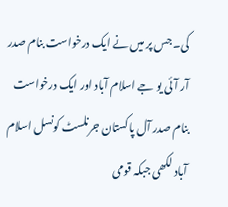کی۔ جس پر میں نے ایک درخواست بنام صدر آر آئی یو جے اسلام آباد اور ایک درخواست بنام صدر آل پاکستان جرنلسٹ کونسل اسلام آباد لکھی جبکہ قومی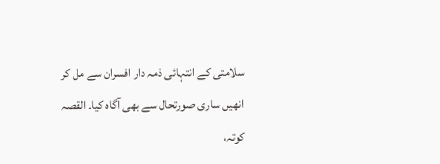سلامتی کے انتہائی ذمہ دار افسران سے مل کر انھیں ساری صورتحال سے بھی آگاہ کیا۔ القصہ کوتہ،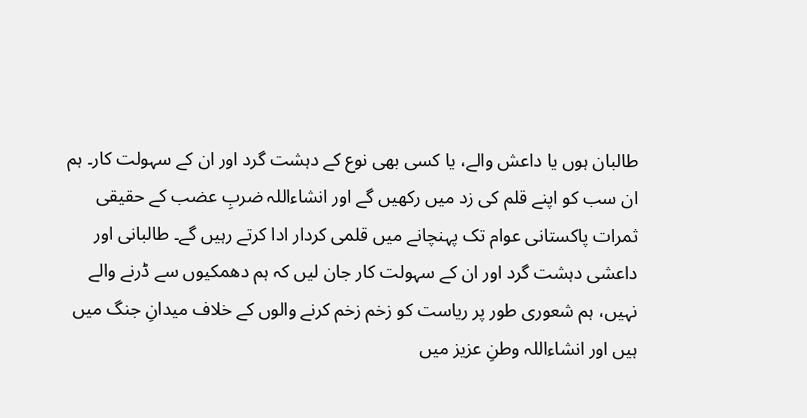طالبان ہوں یا داعش والے، یا کسی بھی نوع کے دہشت گرد اور ان کے سہولت کار۔ ہم ان سب کو اپنے قلم کی زد میں رکھیں گے اور انشاءاللہ ضربِ عضب کے حقیقی ثمرات پاکستانی عوام تک پہنچانے میں قلمی کردار ادا کرتے رہیں گے۔ طالبانی اور داعشی دہشت گرد اور ان کے سہولت کار جان لیں کہ ہم دھمکیوں سے ڈرنے والے نہیں، ہم شعوری طور پر ریاست کو زخم زخم کرنے والوں کے خلاف میدانِ جنگ میں ہیں اور انشاءاللہ وطنِ عزیز میں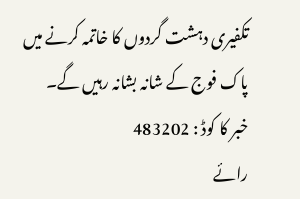تکفیری دہشت گردوں کا خاتمہ کرنے میں پاک فوج کے شانہ بشانہ رہیں گے۔
خبر کا کوڈ : 483202
رائے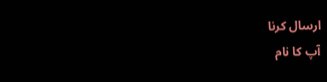ارسال کرنا
آپ کا نام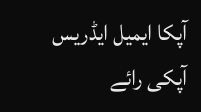آپکا ایمیل ایڈریس
آپکی رائے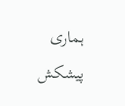ہماری پیشکش